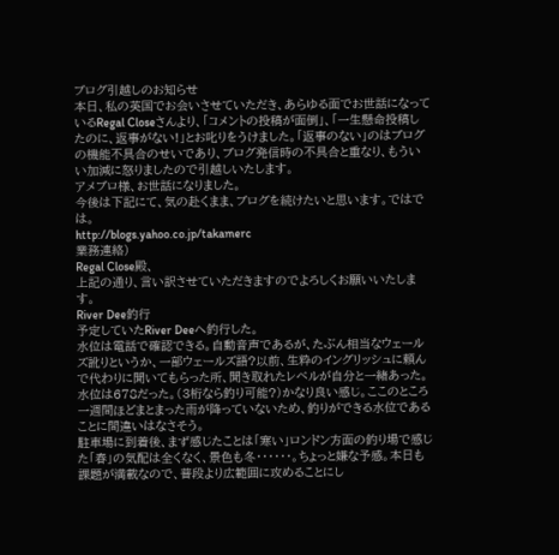ブログ引越しのお知らせ
本日、私の英国でお会いさせていただき、あらゆる面でお世話になっているRegal Closeさんより、「コメントの投稿が面倒」、「一生懸命投稿したのに、返事がない!」とお叱りをうけました。「返事のない」のはブログの機能不具合のせいであり、ブログ発信時の不具合と重なり、もういい加減に怒りましたので引越しいたします。
アメブロ様、お世話になりました。
今後は下記にて、気の赴くまま、ブログを続けたいと思います。ではでは。
http://blogs.yahoo.co.jp/takamerc
業務連絡)
Regal Close殿、
上記の通り、言い訳させていただきますのでよろしくお願いいたします。
River Dee釣行
予定していたRiver Deeへ釣行した。
水位は電話で確認できる。自動音声であるが、たぶん相当なウェールズ訛りというか、一部ウェールズ語?以前、生粋のイングリッシュに頼んで代わりに聞いてもらった所、聞き取れたレベルが自分と一緒あった。
水位は678だった。(3桁なら釣り可能?)かなり良い感じ。ここのところ一週間ほどまとまった雨が降っていないため、釣りができる水位であることに間違いはなさそう。
駐車場に到着後、まず感じたことは「寒い」ロンドン方面の釣り場で感じた「春」の気配は全くなく、景色も冬・・・・・・。ちょっと嫌な予感。本日も課題が満載なので、普段より広範囲に攻めることにし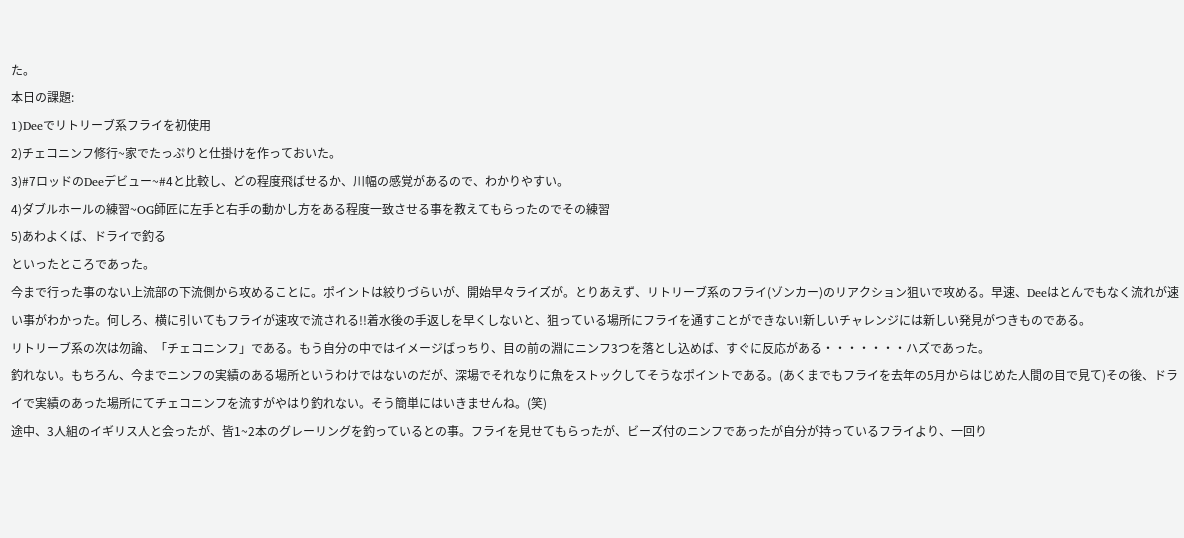た。
本日の課題:
1)Deeでリトリーブ系フライを初使用
2)チェコニンフ修行~家でたっぷりと仕掛けを作っておいた。
3)#7ロッドのDeeデビュー~#4と比較し、どの程度飛ばせるか、川幅の感覚があるので、わかりやすい。
4)ダブルホールの練習~OG師匠に左手と右手の動かし方をある程度一致させる事を教えてもらったのでその練習
5)あわよくば、ドライで釣る
といったところであった。
今まで行った事のない上流部の下流側から攻めることに。ポイントは絞りづらいが、開始早々ライズが。とりあえず、リトリーブ系のフライ(ゾンカー)のリアクション狙いで攻める。早速、Deeはとんでもなく流れが速い事がわかった。何しろ、横に引いてもフライが速攻で流される!!着水後の手返しを早くしないと、狙っている場所にフライを通すことができない!新しいチャレンジには新しい発見がつきものである。
リトリーブ系の次は勿論、「チェコニンフ」である。もう自分の中ではイメージばっちり、目の前の淵にニンフ3つを落とし込めば、すぐに反応がある・・・・・・・ハズであった。
釣れない。もちろん、今までニンフの実績のある場所というわけではないのだが、深場でそれなりに魚をストックしてそうなポイントである。(あくまでもフライを去年の5月からはじめた人間の目で見て)その後、ドライで実績のあった場所にてチェコニンフを流すがやはり釣れない。そう簡単にはいきませんね。(笑)
途中、3人組のイギリス人と会ったが、皆1~2本のグレーリングを釣っているとの事。フライを見せてもらったが、ビーズ付のニンフであったが自分が持っているフライより、一回り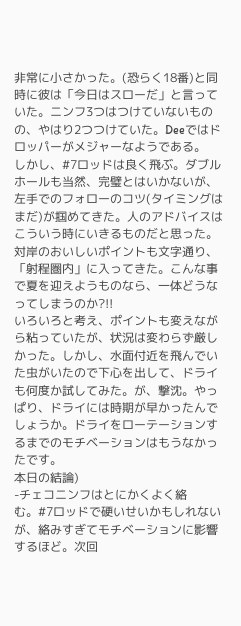非常に小さかった。(恐らく18番)と同時に彼は「今日はスローだ」と言っていた。ニンフ3つはつけていないものの、やはり2つつけていた。Deeではドロッパーがメジャーなようである。
しかし、#7ロッドは良く飛ぶ。ダブルホールも当然、完璧とはいかないが、左手でのフォローのコツ(タイミングはまだ)が掴めてきた。人のアドバイスはこういう時にいきるものだと思った。対岸のおいしいポイントも文字通り、「射程圏内」に入ってきた。こんな事で夏を迎えようものなら、一体どうなってしまうのか?!!
いろいろと考え、ポイントも変えながら粘っていたが、状況は変わらず厳しかった。しかし、水面付近を飛んでいた虫がいたので下心を出して、ドライも何度か試してみた。が、撃沈。やっぱり、ドライには時期が早かったんでしょうか。ドライをローテーションするまでのモチベーションはもうなかったです。
本日の結論)
-チェコニンフはとにかくよく絡む。#7ロッドで硬いせいかもしれないが、絡みすぎてモチベーションに影響するほど。次回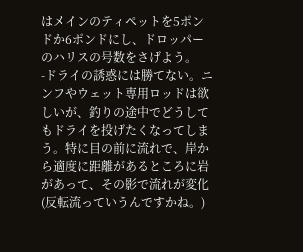はメインのティペットを5ポンドか6ポンドにし、ドロッパーのハリスの号数をさげよう。
-ドライの誘惑には勝てない。ニンフやウェット専用ロッドは欲しいが、釣りの途中でどうしてもドライを投げたくなってしまう。特に目の前に流れで、岸から適度に距離があるところに岩があって、その影で流れが変化(反転流っていうんですかね。)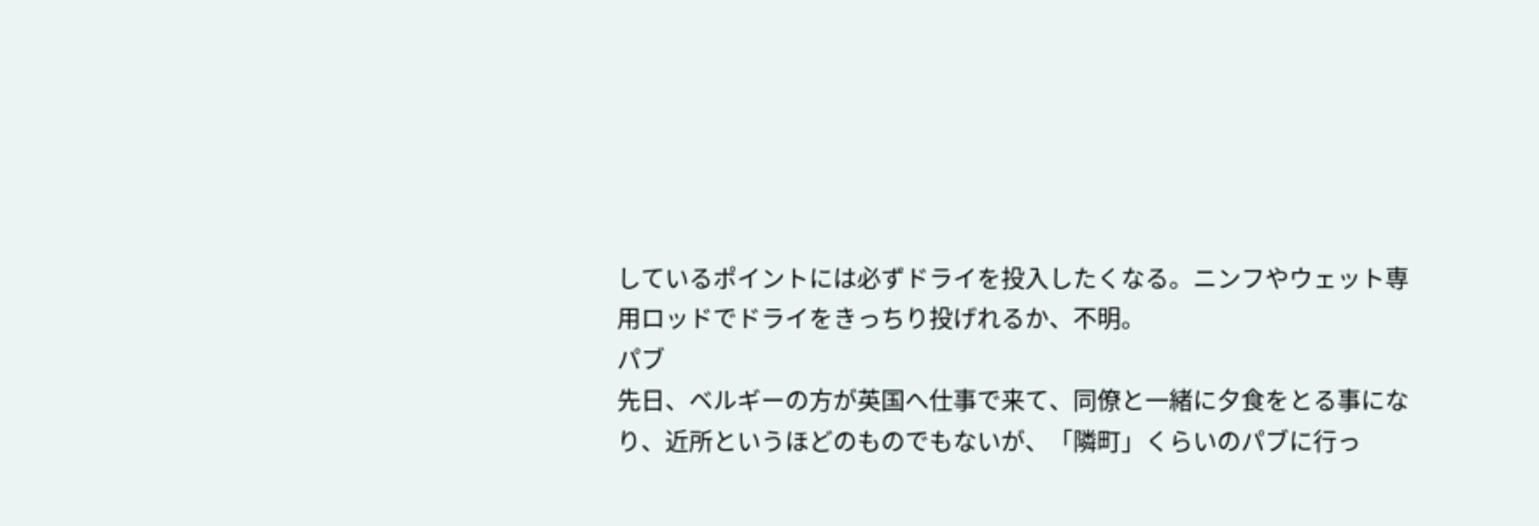しているポイントには必ずドライを投入したくなる。ニンフやウェット専用ロッドでドライをきっちり投げれるか、不明。
パブ
先日、ベルギーの方が英国へ仕事で来て、同僚と一緒に夕食をとる事になり、近所というほどのものでもないが、「隣町」くらいのパブに行っ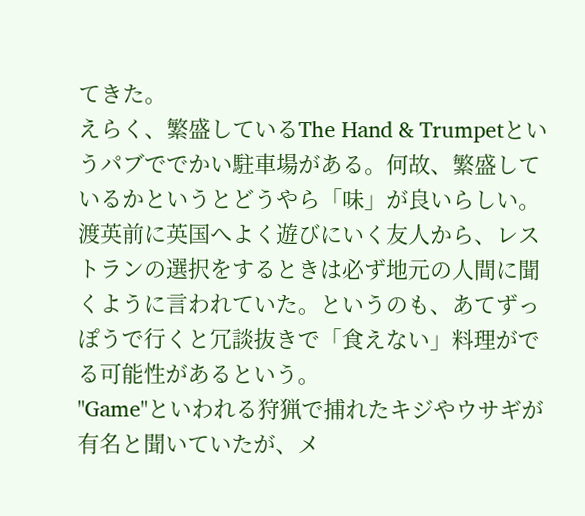てきた。
えらく、繁盛しているThe Hand & Trumpetというパブででかい駐車場がある。何故、繁盛しているかというとどうやら「味」が良いらしい。渡英前に英国へよく遊びにいく友人から、レストランの選択をするときは必ず地元の人間に聞くように言われていた。というのも、あてずっぽうで行くと冗談抜きで「食えない」料理がでる可能性があるという。
"Game"といわれる狩猟で捕れたキジやウサギが有名と聞いていたが、メ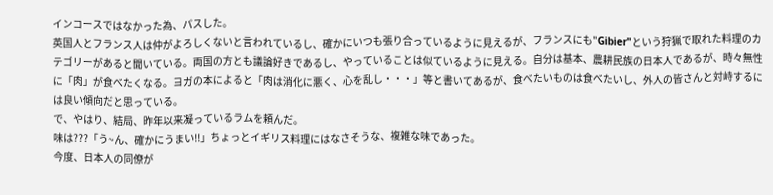インコースではなかった為、パスした。
英国人とフランス人は仲がよろしくないと言われているし、確かにいつも張り合っているように見えるが、フランスにも"Gibier"という狩猟で取れた料理のカテゴリーがあると聞いている。両国の方とも議論好きであるし、やっていることは似ているように見える。自分は基本、農耕民族の日本人であるが、時々無性に「肉」が食べたくなる。ヨガの本によると「肉は消化に悪く、心を乱し・・・」等と書いてあるが、食べたいものは食べたいし、外人の皆さんと対峙するには良い傾向だと思っている。
で、やはり、結局、昨年以来凝っているラムを頼んだ。
味は???「う~ん、確かにうまい!!」ちょっとイギリス料理にはなさそうな、複雑な味であった。
今度、日本人の同僚が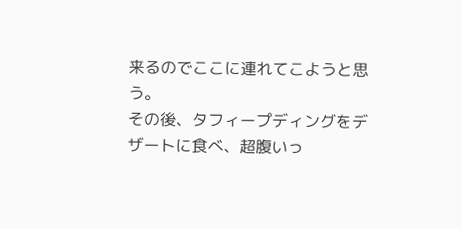来るのでここに連れてこようと思う。
その後、タフィープディングをデザートに食べ、超腹いっ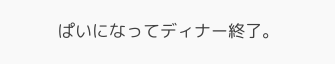ぱいになってディナー終了。